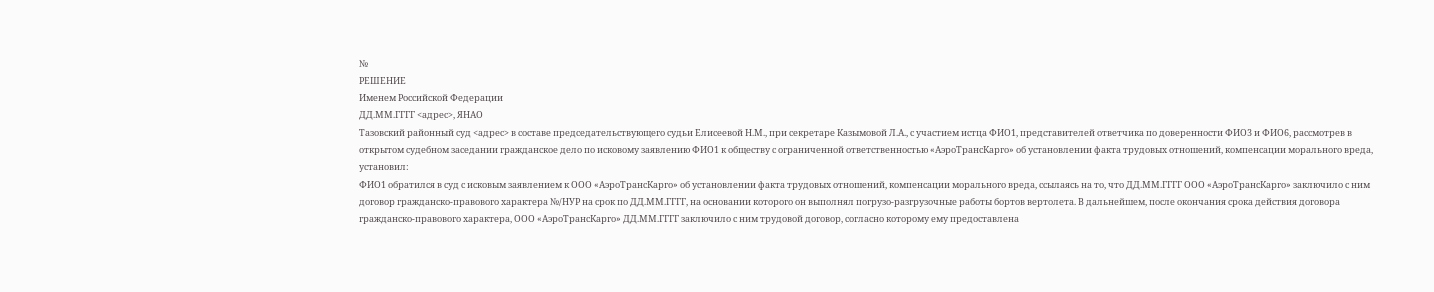№
РЕШЕНИЕ
Именем Российской Федерации
ДД.ММ.ГГГГ <адрес>, ЯНАО
Тазовский районный суд <адрес> в составе председательствующего судьи Елисеевой Н.М., при секретаре Казымовой Л.А., с участием истца ФИО1, представителей ответчика по доверенности ФИО3 и ФИО6, рассмотрев в открытом судебном заседании гражданское дело по исковому заявлению ФИО1 к обществу с ограниченной ответственностью «АэроТрансКарго» об установлении факта трудовых отношений, компенсации морального вреда,
установил:
ФИО1 обратился в суд с исковым заявлением к ООО «АэроТрансКарго» об установлении факта трудовых отношений, компенсации морального вреда, ссылаясь на то, что ДД.ММ.ГГГГ ООО «АэроТрансКарго» заключило с ним договор гражданско-правового характера №/НУР на срок по ДД.ММ.ГГГГ, на основании которого он выполнял погрузо-разгрузочные работы бортов вертолета. В дальнейшем, после окончания срока действия договора гражданско-правового характера, ООО «АэроТрансКарго» ДД.ММ.ГГГГ заключило с ним трудовой договор, согласно которому ему предоставлена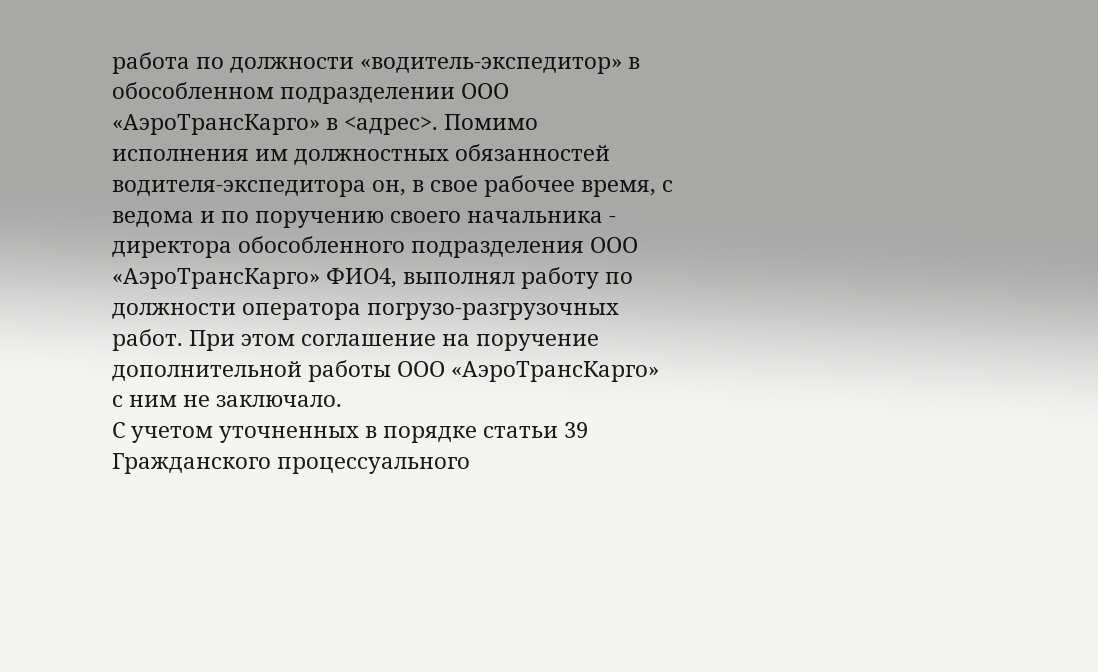работа по должности «водитель-экспедитор» в обособленном подразделении ООО «АэроТрансКарго» в <адрес>. Помимо исполнения им должностных обязанностей водителя-экспедитора он, в свое рабочее время, с ведома и по поручению своего начальника - директора обособленного подразделения ООО «АэроТрансКарго» ФИО4, выполнял работу по должности оператора погрузо-разгрузочных работ. При этом соглашение на поручение дополнительной работы ООО «АэроТрансКарго» с ним не заключало.
С учетом уточненных в порядке статьи 39 Гражданского процессуального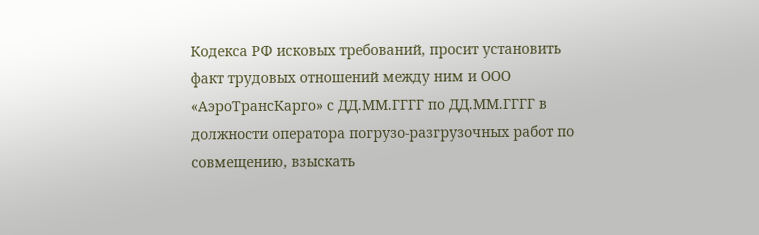Кодекса РФ исковых требований, просит установить факт трудовых отношений между ним и ООО «АэроТрансКарго» с ДД.ММ.ГГГГ по ДД.ММ.ГГГГ в должности оператора погрузо-разгрузочных работ по совмещению, взыскать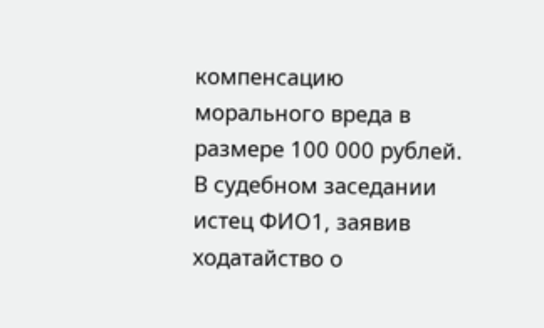компенсацию морального вреда в размере 100 000 рублей.
В судебном заседании истец ФИО1, заявив ходатайство о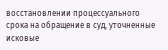восстановлении процессуального срока на обращение в суд, уточненные исковые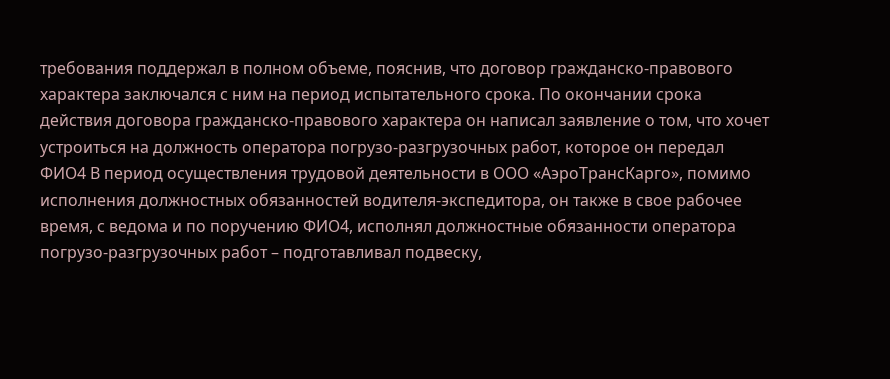требования поддержал в полном объеме, пояснив, что договор гражданско-правового характера заключался с ним на период испытательного срока. По окончании срока действия договора гражданско-правового характера он написал заявление о том, что хочет устроиться на должность оператора погрузо-разгрузочных работ, которое он передал ФИО4 В период осуществления трудовой деятельности в ООО «АэроТрансКарго», помимо исполнения должностных обязанностей водителя-экспедитора, он также в свое рабочее время, с ведома и по поручению ФИО4, исполнял должностные обязанности оператора погрузо-разгрузочных работ – подготавливал подвеску,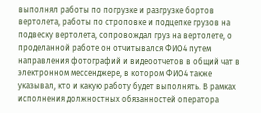выполнял работы по погрузке и разгрузке бортов вертолета, работы по строповке и подцепке грузов на подвеску вертолета, сопровождал груз на вертолете, о проделанной работе он отчитывался ФИО4 путем направления фотографий и видеоотчетов в общий чат в электронном мессенджере, в котором ФИО4 также указывал, кто и какую работу будет выполнять. В рамках исполнения должностных обязанностей оператора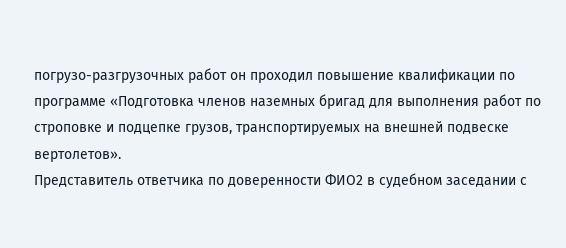погрузо-разгрузочных работ он проходил повышение квалификации по программе «Подготовка членов наземных бригад для выполнения работ по строповке и подцепке грузов, транспортируемых на внешней подвеске вертолетов».
Представитель ответчика по доверенности ФИО2 в судебном заседании с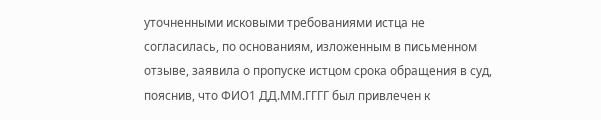уточненными исковыми требованиями истца не согласилась, по основаниям, изложенным в письменном отзыве, заявила о пропуске истцом срока обращения в суд, пояснив, что ФИО1 ДД.ММ.ГГГГ был привлечен к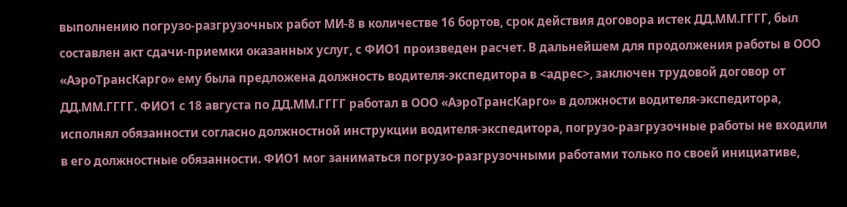выполнению погрузо-разгрузочных работ МИ-8 в количестве 16 бортов, срок действия договора истек ДД.ММ.ГГГГ, был составлен акт сдачи-приемки оказанных услуг, с ФИО1 произведен расчет. В дальнейшем для продолжения работы в ООО «АэроТрансКарго» ему была предложена должность водителя-экспедитора в <адрес>, заключен трудовой договор от ДД.ММ.ГГГГ. ФИО1 с 18 августа по ДД.ММ.ГГГГ работал в ООО «АэроТрансКарго» в должности водителя-экспедитора, исполнял обязанности согласно должностной инструкции водителя-экспедитора, погрузо-разгрузочные работы не входили в его должностные обязанности. ФИО1 мог заниматься погрузо-разгрузочными работами только по своей инициативе,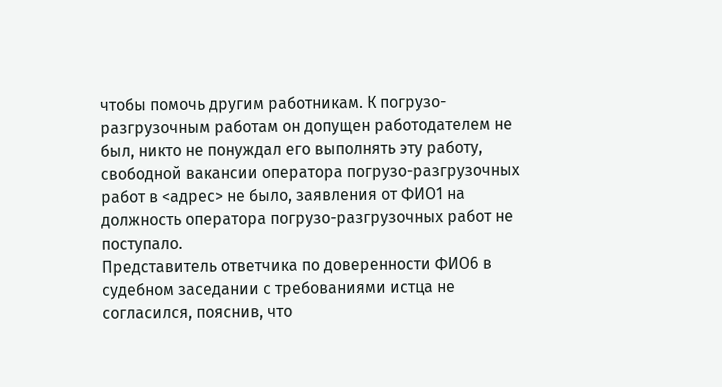чтобы помочь другим работникам. К погрузо-разгрузочным работам он допущен работодателем не был, никто не понуждал его выполнять эту работу, свободной вакансии оператора погрузо-разгрузочных работ в <адрес> не было, заявления от ФИО1 на должность оператора погрузо-разгрузочных работ не поступало.
Представитель ответчика по доверенности ФИО6 в судебном заседании с требованиями истца не согласился, пояснив, что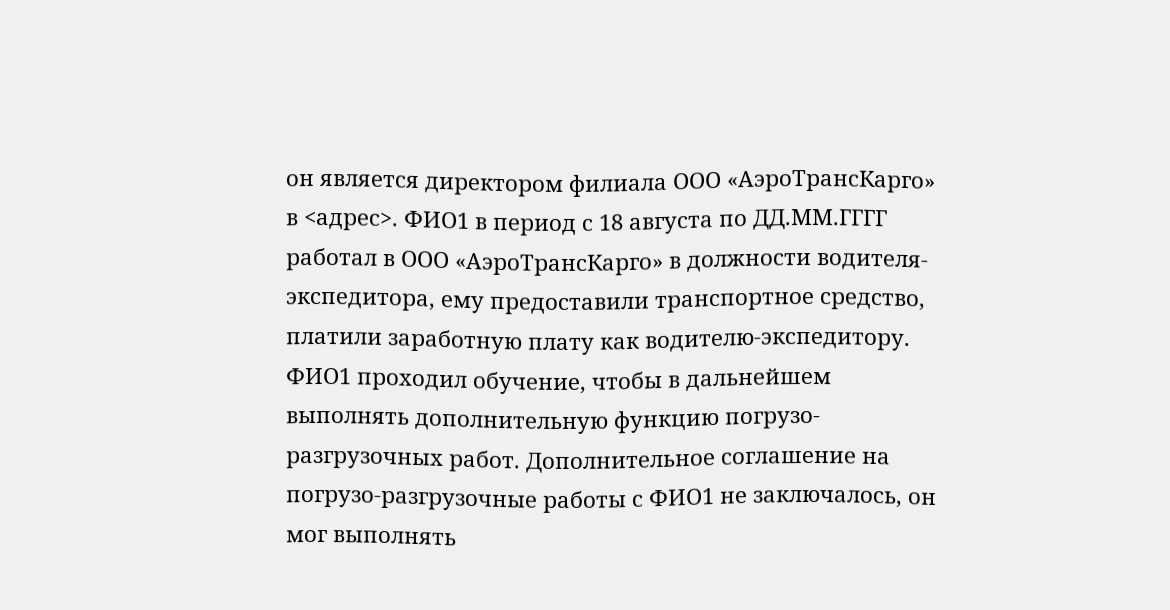он является директором филиала ООО «АэроТрансКарго» в <адрес>. ФИО1 в период с 18 августа по ДД.ММ.ГГГГ работал в ООО «АэроТрансКарго» в должности водителя-экспедитора, ему предоставили транспортное средство, платили заработную плату как водителю-экспедитору. ФИО1 проходил обучение, чтобы в дальнейшем выполнять дополнительную функцию погрузо-разгрузочных работ. Дополнительное соглашение на погрузо-разгрузочные работы с ФИО1 не заключалось, он мог выполнять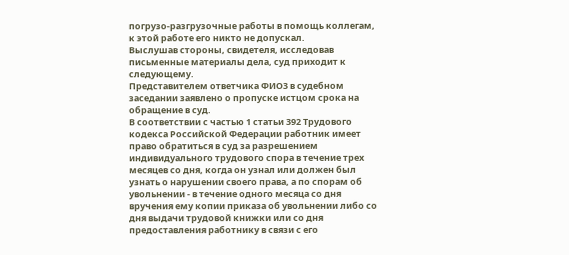погрузо-разгрузочные работы в помощь коллегам, к этой работе его никто не допускал.
Выслушав стороны, свидетеля, исследовав письменные материалы дела, суд приходит к следующему.
Представителем ответчика ФИО3 в судебном заседании заявлено о пропуске истцом срока на обращение в суд.
В соответствии с частью 1 статьи 392 Трудового кодекса Российской Федерации работник имеет право обратиться в суд за разрешением индивидуального трудового спора в течение трех месяцев со дня, когда он узнал или должен был узнать о нарушении своего права, а по спорам об увольнении - в течение одного месяца со дня вручения ему копии приказа об увольнении либо со дня выдачи трудовой книжки или со дня предоставления работнику в связи с его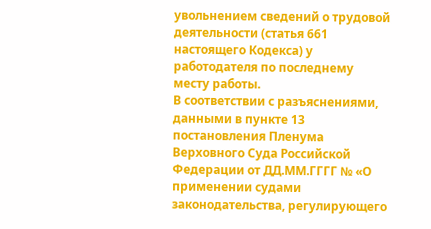увольнением сведений о трудовой деятельности (статья 661 настоящего Кодекса) у работодателя по последнему месту работы.
В соответствии с разъяснениями, данными в пункте 13 постановления Пленума Верховного Суда Российской Федерации от ДД.ММ.ГГГГ № «О применении судами законодательства, регулирующего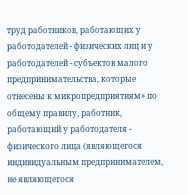труд работников, работающих у работодателей - физических лиц и у работодателей - субъектов малого предпринимательства, которые отнесены к микропредприятиям» по общему правилу, работник, работающий у работодателя - физического лица (являющегося индивидуальным предпринимателем, не являющегося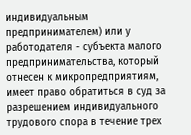индивидуальным предпринимателем) или у работодателя - субъекта малого предпринимательства, который отнесен к микропредприятиям, имеет право обратиться в суд за разрешением индивидуального трудового спора в течение трех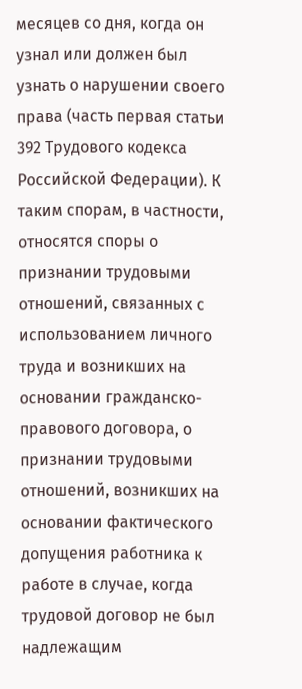месяцев со дня, когда он узнал или должен был узнать о нарушении своего права (часть первая статьи 392 Трудового кодекса Российской Федерации). К таким спорам, в частности, относятся споры о признании трудовыми отношений, связанных с использованием личного труда и возникших на основании гражданско-правового договора, о признании трудовыми отношений, возникших на основании фактического допущения работника к работе в случае, когда трудовой договор не был надлежащим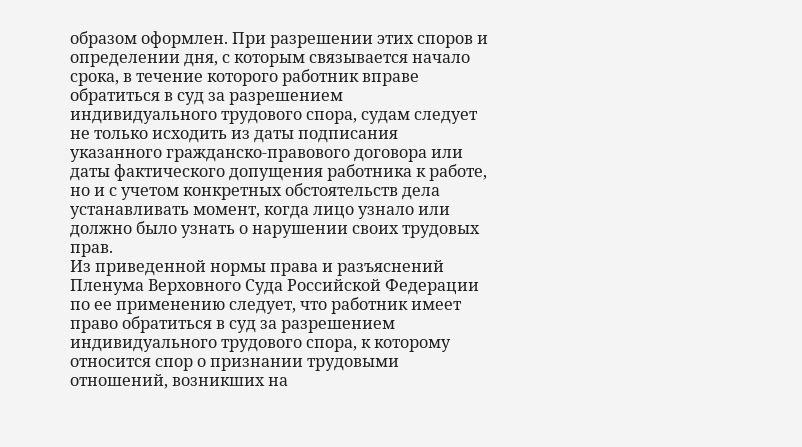образом оформлен. При разрешении этих споров и определении дня, с которым связывается начало срока, в течение которого работник вправе обратиться в суд за разрешением индивидуального трудового спора, судам следует не только исходить из даты подписания указанного гражданско-правового договора или даты фактического допущения работника к работе, но и с учетом конкретных обстоятельств дела устанавливать момент, когда лицо узнало или должно было узнать о нарушении своих трудовых прав.
Из приведенной нормы права и разъяснений Пленума Верховного Суда Российской Федерации по ее применению следует, что работник имеет право обратиться в суд за разрешением индивидуального трудового спора, к которому относится спор о признании трудовыми отношений, возникших на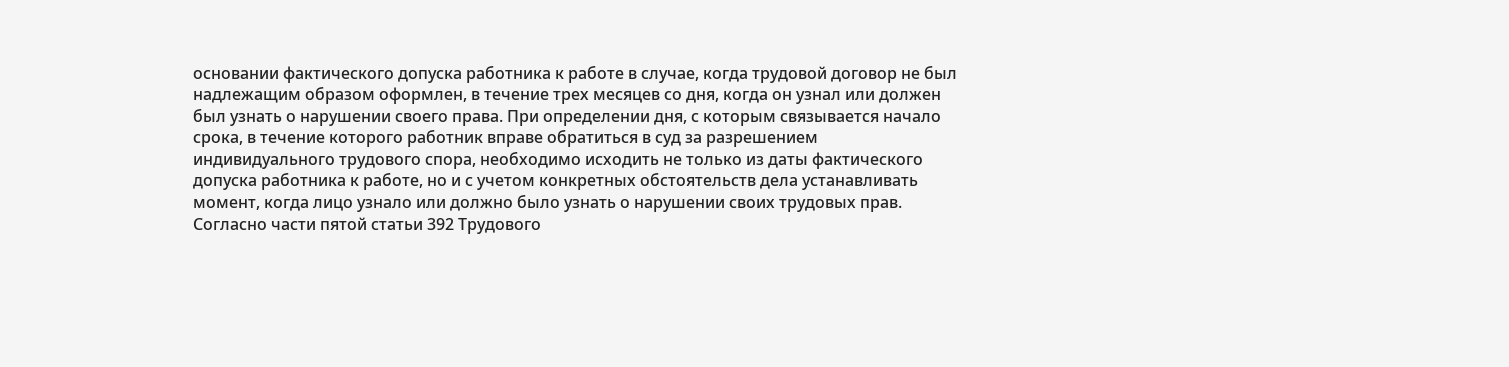основании фактического допуска работника к работе в случае, когда трудовой договор не был надлежащим образом оформлен, в течение трех месяцев со дня, когда он узнал или должен был узнать о нарушении своего права. При определении дня, с которым связывается начало срока, в течение которого работник вправе обратиться в суд за разрешением индивидуального трудового спора, необходимо исходить не только из даты фактического допуска работника к работе, но и с учетом конкретных обстоятельств дела устанавливать момент, когда лицо узнало или должно было узнать о нарушении своих трудовых прав.
Согласно части пятой статьи 392 Трудового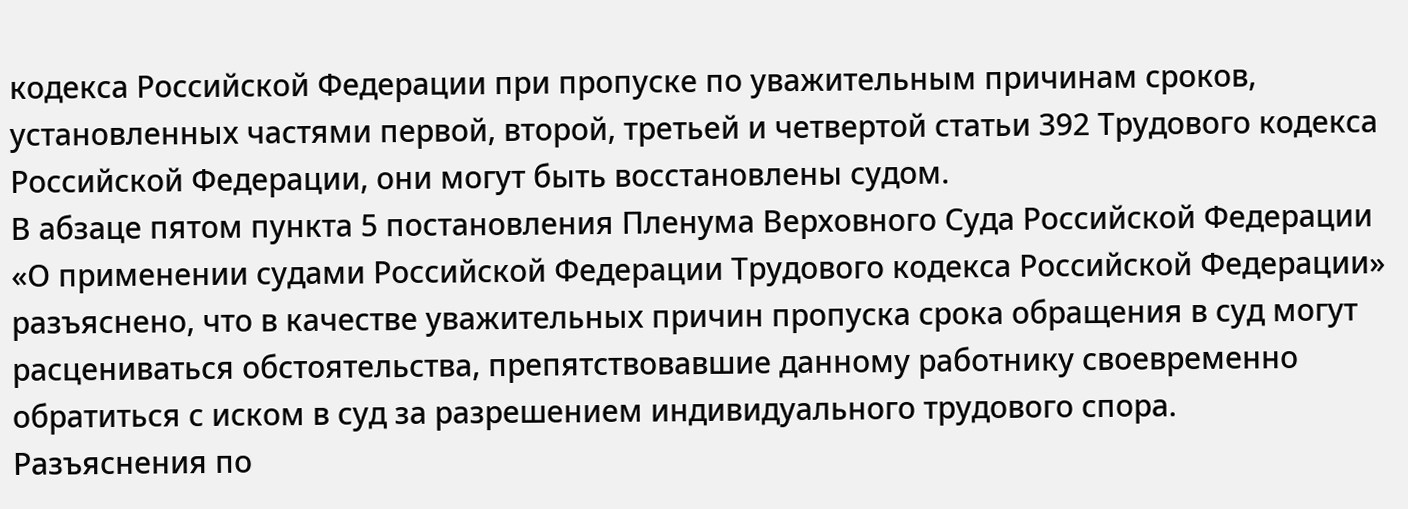кодекса Российской Федерации при пропуске по уважительным причинам сроков, установленных частями первой, второй, третьей и четвертой статьи 392 Трудового кодекса Российской Федерации, они могут быть восстановлены судом.
В абзаце пятом пункта 5 постановления Пленума Верховного Суда Российской Федерации «О применении судами Российской Федерации Трудового кодекса Российской Федерации» разъяснено, что в качестве уважительных причин пропуска срока обращения в суд могут расцениваться обстоятельства, препятствовавшие данному работнику своевременно обратиться с иском в суд за разрешением индивидуального трудового спора.
Разъяснения по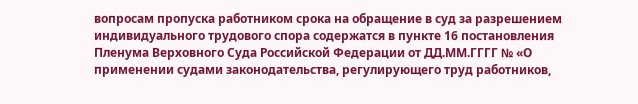вопросам пропуска работником срока на обращение в суд за разрешением индивидуального трудового спора содержатся в пункте 16 постановления Пленума Верховного Суда Российской Федерации от ДД.ММ.ГГГГ № «О применении судами законодательства, регулирующего труд работников,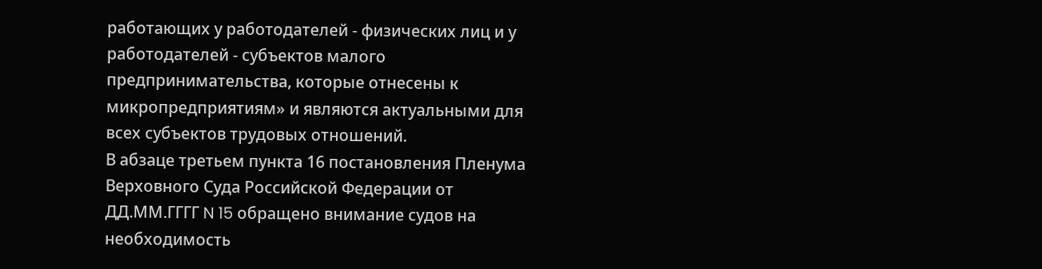работающих у работодателей - физических лиц и у работодателей - субъектов малого предпринимательства, которые отнесены к микропредприятиям» и являются актуальными для всех субъектов трудовых отношений.
В абзаце третьем пункта 16 постановления Пленума Верховного Суда Российской Федерации от ДД.ММ.ГГГГ N 15 обращено внимание судов на необходимость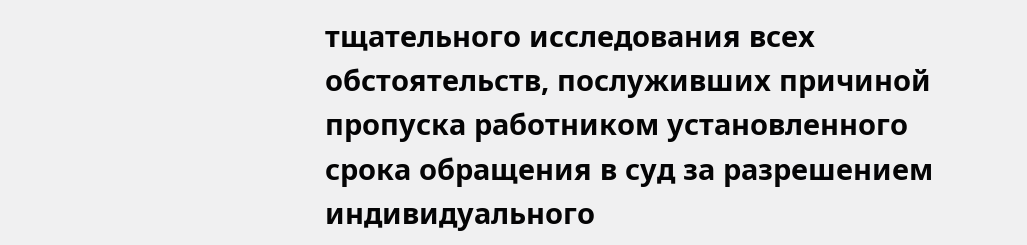тщательного исследования всех обстоятельств, послуживших причиной пропуска работником установленного срока обращения в суд за разрешением индивидуального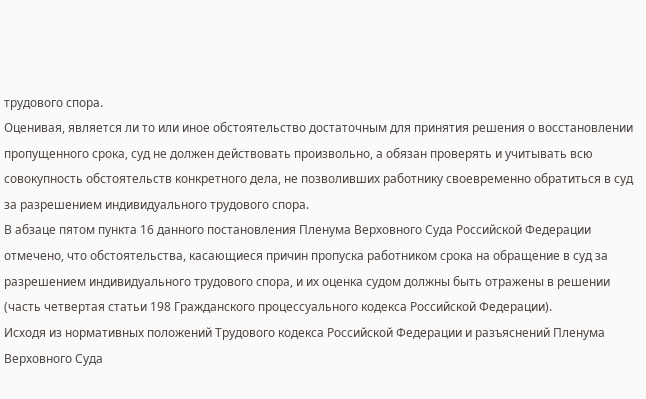трудового спора.
Оценивая, является ли то или иное обстоятельство достаточным для принятия решения о восстановлении пропущенного срока, суд не должен действовать произвольно, а обязан проверять и учитывать всю совокупность обстоятельств конкретного дела, не позволивших работнику своевременно обратиться в суд за разрешением индивидуального трудового спора.
В абзаце пятом пункта 16 данного постановления Пленума Верховного Суда Российской Федерации отмечено, что обстоятельства, касающиеся причин пропуска работником срока на обращение в суд за разрешением индивидуального трудового спора, и их оценка судом должны быть отражены в решении (часть четвертая статьи 198 Гражданского процессуального кодекса Российской Федерации).
Исходя из нормативных положений Трудового кодекса Российской Федерации и разъяснений Пленума Верховного Суда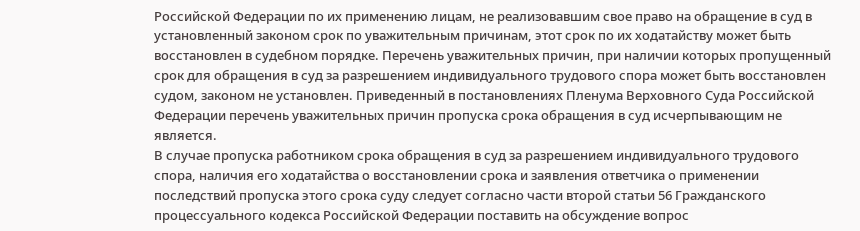Российской Федерации по их применению лицам, не реализовавшим свое право на обращение в суд в установленный законом срок по уважительным причинам, этот срок по их ходатайству может быть восстановлен в судебном порядке. Перечень уважительных причин, при наличии которых пропущенный срок для обращения в суд за разрешением индивидуального трудового спора может быть восстановлен судом, законом не установлен. Приведенный в постановлениях Пленума Верховного Суда Российской Федерации перечень уважительных причин пропуска срока обращения в суд исчерпывающим не является.
В случае пропуска работником срока обращения в суд за разрешением индивидуального трудового спора, наличия его ходатайства о восстановлении срока и заявления ответчика о применении последствий пропуска этого срока суду следует согласно части второй статьи 56 Гражданского процессуального кодекса Российской Федерации поставить на обсуждение вопрос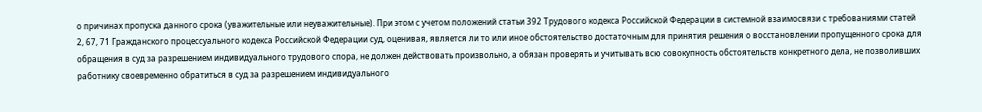о причинах пропуска данного срока (уважительные или неуважительные). При этом с учетом положений статьи 392 Трудового кодекса Российской Федерации в системной взаимосвязи с требованиями статей 2, 67, 71 Гражданского процессуального кодекса Российской Федерации суд, оценивая, является ли то или иное обстоятельство достаточным для принятия решения о восстановлении пропущенного срока для обращения в суд за разрешением индивидуального трудового спора, не должен действовать произвольно, а обязан проверять и учитывать всю совокупность обстоятельств конкретного дела, не позволивших работнику своевременно обратиться в суд за разрешением индивидуального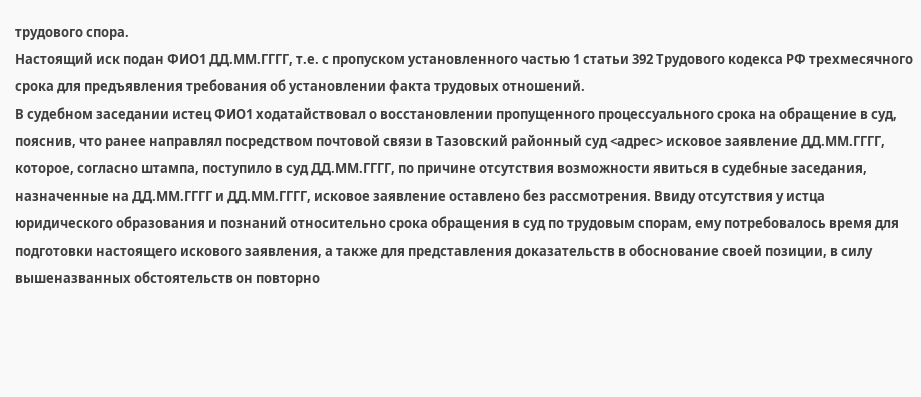трудового спора.
Настоящий иск подан ФИО1 ДД.ММ.ГГГГ, т.е. с пропуском установленного частью 1 статьи 392 Трудового кодекса РФ трехмесячного срока для предъявления требования об установлении факта трудовых отношений.
В судебном заседании истец ФИО1 ходатайствовал о восстановлении пропущенного процессуального срока на обращение в суд, пояснив, что ранее направлял посредством почтовой связи в Тазовский районный суд <адрес> исковое заявление ДД.ММ.ГГГГ, которое, согласно штампа, поступило в суд ДД.ММ.ГГГГ, по причине отсутствия возможности явиться в судебные заседания, назначенные на ДД.ММ.ГГГГ и ДД.ММ.ГГГГ, исковое заявление оставлено без рассмотрения. Ввиду отсутствия у истца юридического образования и познаний относительно срока обращения в суд по трудовым спорам, ему потребовалось время для подготовки настоящего искового заявления, а также для представления доказательств в обоснование своей позиции, в силу вышеназванных обстоятельств он повторно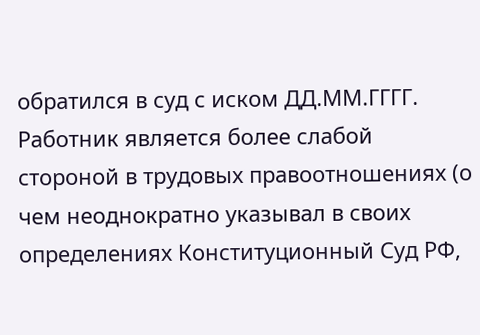обратился в суд с иском ДД.ММ.ГГГГ.
Работник является более слабой стороной в трудовых правоотношениях (о чем неоднократно указывал в своих определениях Конституционный Суд РФ,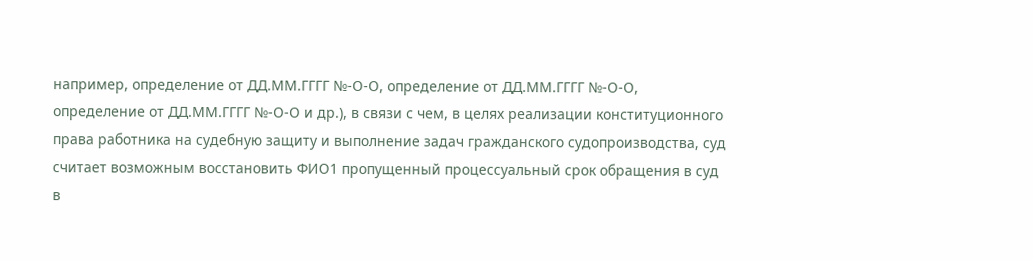например, определение от ДД.ММ.ГГГГ №-О-О, определение от ДД.ММ.ГГГГ №-О-О, определение от ДД.ММ.ГГГГ №-О-О и др.), в связи с чем, в целях реализации конституционного права работника на судебную защиту и выполнение задач гражданского судопроизводства, суд считает возможным восстановить ФИО1 пропущенный процессуальный срок обращения в суд в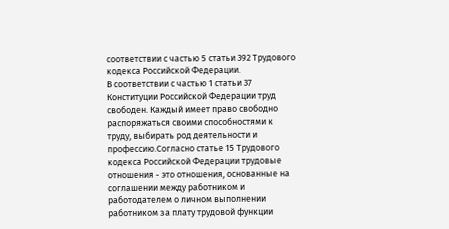соответствии с частью 5 статьи 392 Трудового кодекса Российской Федерации.
В соответствии с частью 1 статьи 37 Конституции Российской Федерации труд свободен. Каждый имеет право свободно распоряжаться своими способностями к труду, выбирать род деятельности и профессию.Согласно статье 15 Трудового кодекса Российской Федерации трудовые отношения - это отношения, основанные на соглашении между работником и работодателем о личном выполнении работником за плату трудовой функции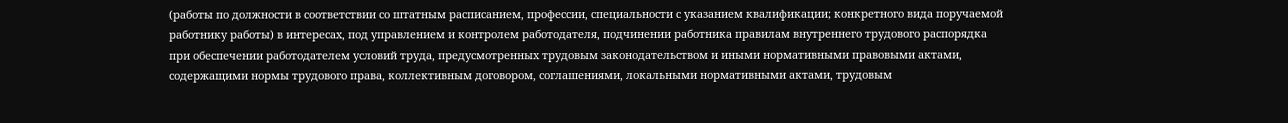(работы по должности в соответствии со штатным расписанием, профессии, специальности с указанием квалификации; конкретного вида поручаемой работнику работы) в интересах, под управлением и контролем работодателя, подчинении работника правилам внутреннего трудового распорядка при обеспечении работодателем условий труда, предусмотренных трудовым законодательством и иными нормативными правовыми актами, содержащими нормы трудового права, коллективным договором, соглашениями, локальными нормативными актами, трудовым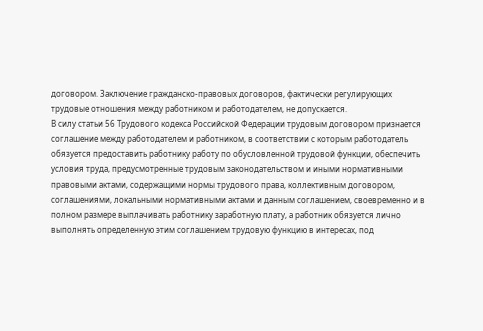договором. Заключение гражданско-правовых договоров, фактически регулирующих трудовые отношения между работником и работодателем, не допускается.
В силу статьи 56 Трудового кодекса Российской Федерации трудовым договором признается соглашение между работодателем и работником, в соответствии с которым работодатель обязуется предоставить работнику работу по обусловленной трудовой функции, обеспечить условия труда, предусмотренные трудовым законодательством и иными нормативными правовыми актами, содержащими нормы трудового права, коллективным договором, соглашениями, локальными нормативными актами и данным соглашением, своевременно и в полном размере выплачивать работнику заработную плату, а работник обязуется лично выполнять определенную этим соглашением трудовую функцию в интересах, под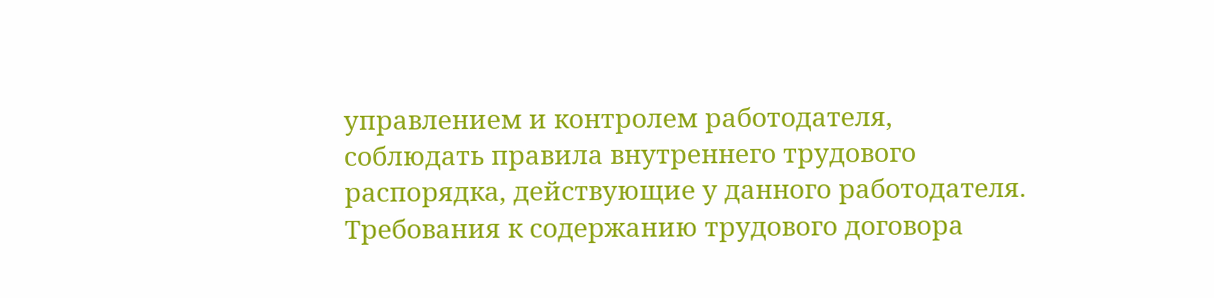управлением и контролем работодателя, соблюдать правила внутреннего трудового распорядка, действующие у данного работодателя.
Требования к содержанию трудового договора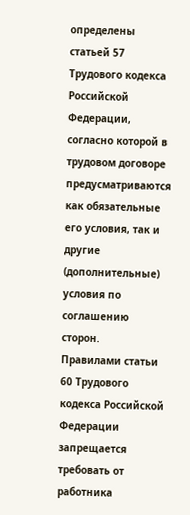определены статьей 57 Трудового кодекса Российской Федерации, согласно которой в трудовом договоре предусматриваются как обязательные его условия, так и другие (дополнительные) условия по соглашению сторон.
Правилами статьи 60 Трудового кодекса Российской Федерации запрещается требовать от работника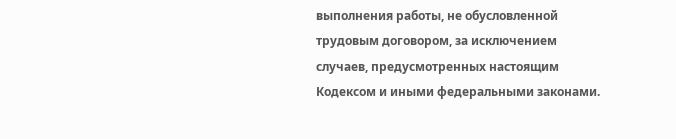выполнения работы, не обусловленной трудовым договором, за исключением случаев, предусмотренных настоящим Кодексом и иными федеральными законами.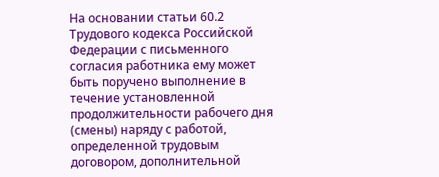На основании статьи 60.2 Трудового кодекса Российской Федерации с письменного согласия работника ему может быть поручено выполнение в течение установленной продолжительности рабочего дня (смены) наряду с работой, определенной трудовым договором, дополнительной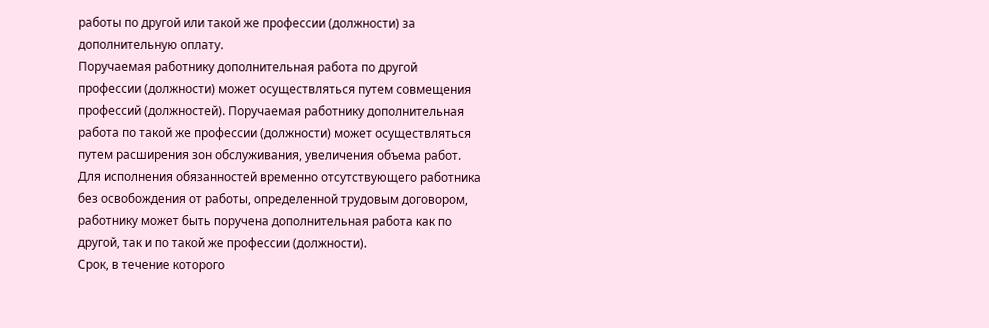работы по другой или такой же профессии (должности) за дополнительную оплату.
Поручаемая работнику дополнительная работа по другой профессии (должности) может осуществляться путем совмещения профессий (должностей). Поручаемая работнику дополнительная работа по такой же профессии (должности) может осуществляться путем расширения зон обслуживания, увеличения объема работ. Для исполнения обязанностей временно отсутствующего работника без освобождения от работы, определенной трудовым договором, работнику может быть поручена дополнительная работа как по другой, так и по такой же профессии (должности).
Срок, в течение которого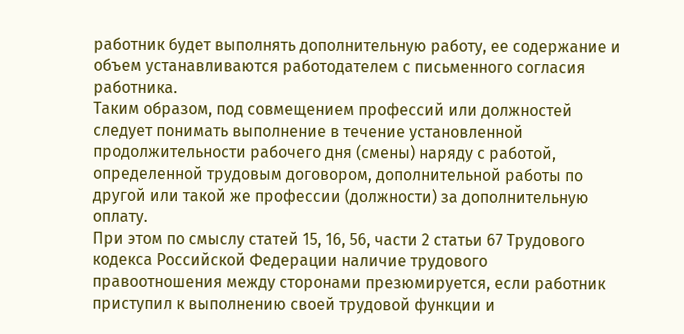работник будет выполнять дополнительную работу, ее содержание и объем устанавливаются работодателем с письменного согласия работника.
Таким образом, под совмещением профессий или должностей следует понимать выполнение в течение установленной продолжительности рабочего дня (смены) наряду с работой, определенной трудовым договором, дополнительной работы по другой или такой же профессии (должности) за дополнительную оплату.
При этом по смыслу статей 15, 16, 56, части 2 статьи 67 Трудового кодекса Российской Федерации наличие трудового правоотношения между сторонами презюмируется, если работник приступил к выполнению своей трудовой функции и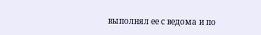выполнял ее с ведома и по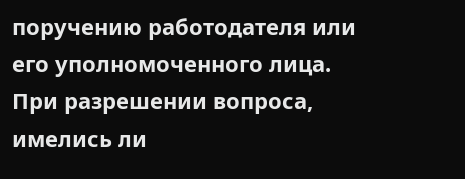поручению работодателя или его уполномоченного лица.
При разрешении вопроса, имелись ли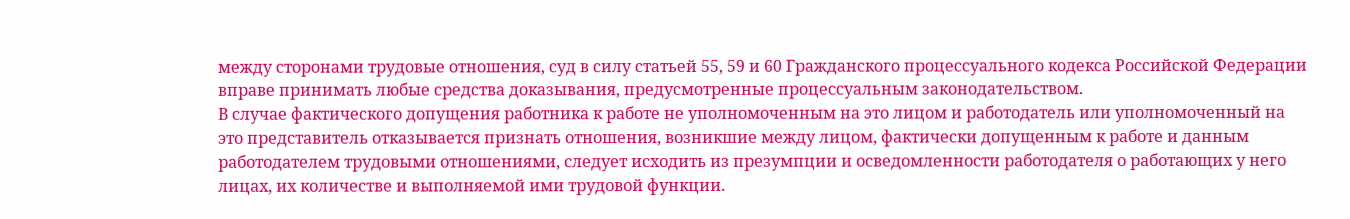между сторонами трудовые отношения, суд в силу статьей 55, 59 и 60 Гражданского процессуального кодекса Российской Федерации вправе принимать любые средства доказывания, предусмотренные процессуальным законодательством.
В случае фактического допущения работника к работе не уполномоченным на это лицом и работодатель или уполномоченный на это представитель отказывается признать отношения, возникшие между лицом, фактически допущенным к работе и данным работодателем трудовыми отношениями, следует исходить из презумпции и осведомленности работодателя о работающих у него лицах, их количестве и выполняемой ими трудовой функции.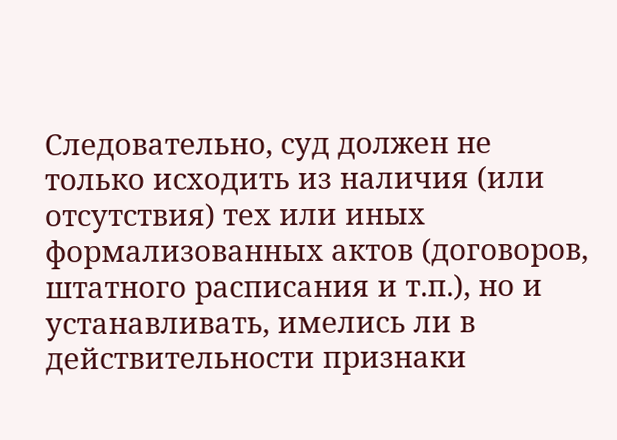Следовательно, суд должен не только исходить из наличия (или отсутствия) тех или иных формализованных актов (договоров, штатного расписания и т.п.), но и устанавливать, имелись ли в действительности признаки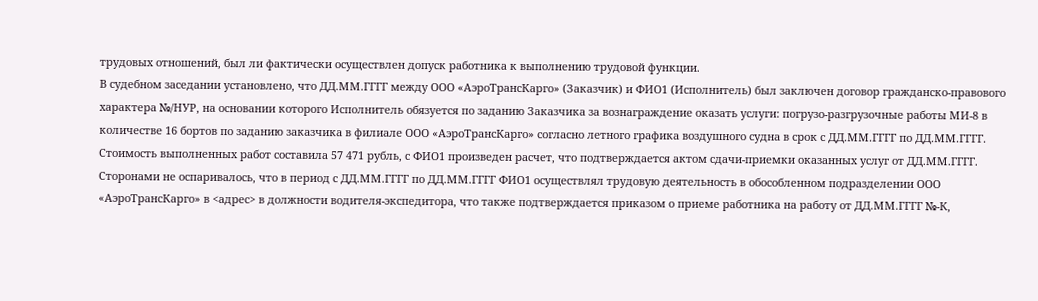трудовых отношений, был ли фактически осуществлен допуск работника к выполнению трудовой функции.
В судебном заседании установлено, что ДД.ММ.ГГГГ между ООО «АэроТрансКарго» (Заказчик) и ФИО1 (Исполнитель) был заключен договор гражданско-правового характера №/НУР, на основании которого Исполнитель обязуется по заданию Заказчика за вознаграждение оказать услуги: погрузо-разгрузочные работы МИ-8 в количестве 16 бортов по заданию заказчика в филиале ООО «АэроТрансКарго» согласно летного графика воздушного судна в срок с ДД.ММ.ГГГГ по ДД.ММ.ГГГГ.
Стоимость выполненных работ составила 57 471 рубль, с ФИО1 произведен расчет, что подтверждается актом сдачи-приемки оказанных услуг от ДД.ММ.ГГГГ.
Сторонами не оспаривалось, что в период с ДД.ММ.ГГГГ по ДД.ММ.ГГГГ ФИО1 осуществлял трудовую деятельность в обособленном подразделении ООО «АэроТрансКарго» в <адрес> в должности водителя-экспедитора, что также подтверждается приказом о приеме работника на работу от ДД.ММ.ГГГГ №-К,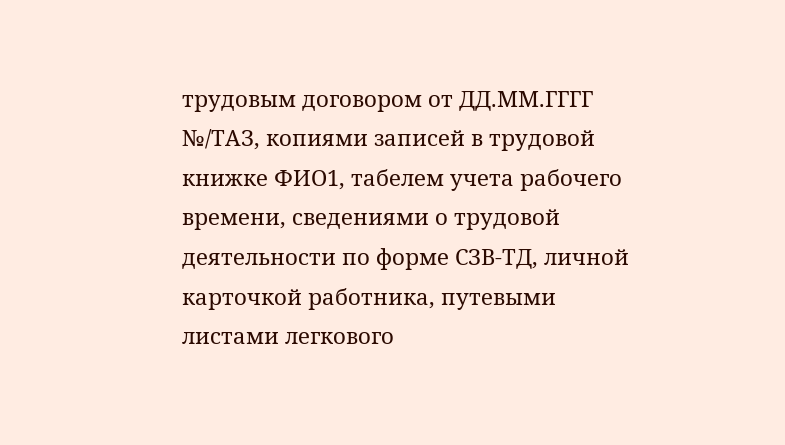трудовым договором от ДД.ММ.ГГГГ №/ТАЗ, копиями записей в трудовой книжке ФИО1, табелем учета рабочего времени, сведениями о трудовой деятельности по форме СЗВ-ТД, личной карточкой работника, путевыми листами легкового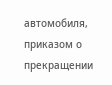автомобиля, приказом о прекращении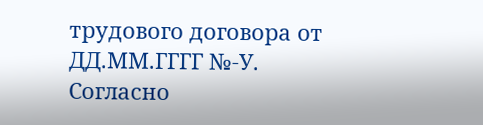трудового договора от ДД.ММ.ГГГГ №-У.
Согласно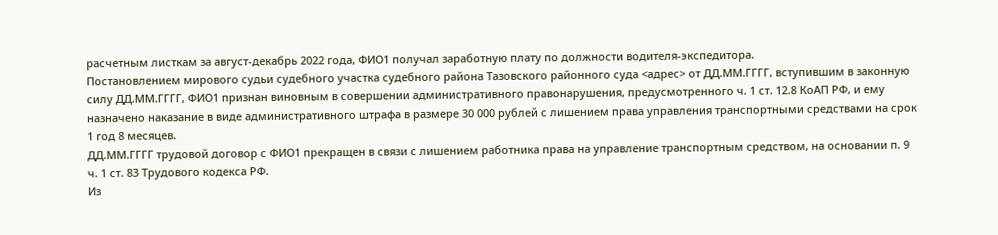расчетным листкам за август-декабрь 2022 года, ФИО1 получал заработную плату по должности водителя-экспедитора.
Постановлением мирового судьи судебного участка судебного района Тазовского районного суда <адрес> от ДД.ММ.ГГГГ, вступившим в законную силу ДД.ММ.ГГГГ, ФИО1 признан виновным в совершении административного правонарушения, предусмотренного ч. 1 ст. 12.8 КоАП РФ, и ему назначено наказание в виде административного штрафа в размере 30 000 рублей с лишением права управления транспортными средствами на срок 1 год 8 месяцев.
ДД.ММ.ГГГГ трудовой договор с ФИО1 прекращен в связи с лишением работника права на управление транспортным средством, на основании п. 9 ч. 1 ст. 83 Трудового кодекса РФ.
Из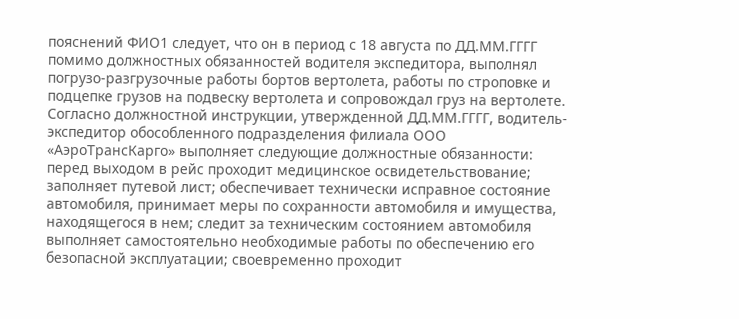пояснений ФИО1 следует, что он в период с 18 августа по ДД.ММ.ГГГГ помимо должностных обязанностей водителя экспедитора, выполнял погрузо-разгрузочные работы бортов вертолета, работы по строповке и подцепке грузов на подвеску вертолета и сопровождал груз на вертолете.
Согласно должностной инструкции, утвержденной ДД.ММ.ГГГГ, водитель-экспедитор обособленного подразделения филиала ООО «АэроТрансКарго» выполняет следующие должностные обязанности: перед выходом в рейс проходит медицинское освидетельствование; заполняет путевой лист; обеспечивает технически исправное состояние автомобиля, принимает меры по сохранности автомобиля и имущества, находящегося в нем; следит за техническим состоянием автомобиля выполняет самостоятельно необходимые работы по обеспечению его безопасной эксплуатации; своевременно проходит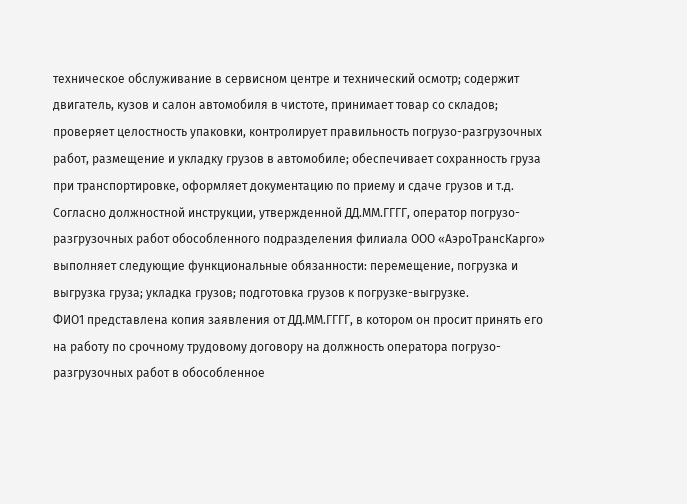техническое обслуживание в сервисном центре и технический осмотр; содержит двигатель, кузов и салон автомобиля в чистоте, принимает товар со складов; проверяет целостность упаковки, контролирует правильность погрузо-разгрузочных работ, размещение и укладку грузов в автомобиле; обеспечивает сохранность груза при транспортировке, оформляет документацию по приему и сдаче грузов и т.д.
Согласно должностной инструкции, утвержденной ДД.ММ.ГГГГ, оператор погрузо-разгрузочных работ обособленного подразделения филиала ООО «АэроТрансКарго» выполняет следующие функциональные обязанности: перемещение, погрузка и выгрузка груза; укладка грузов; подготовка грузов к погрузке-выгрузке.
ФИО1 представлена копия заявления от ДД.ММ.ГГГГ, в котором он просит принять его на работу по срочному трудовому договору на должность оператора погрузо-разгрузочных работ в обособленное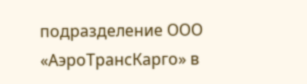подразделение ООО «АэроТрансКарго» в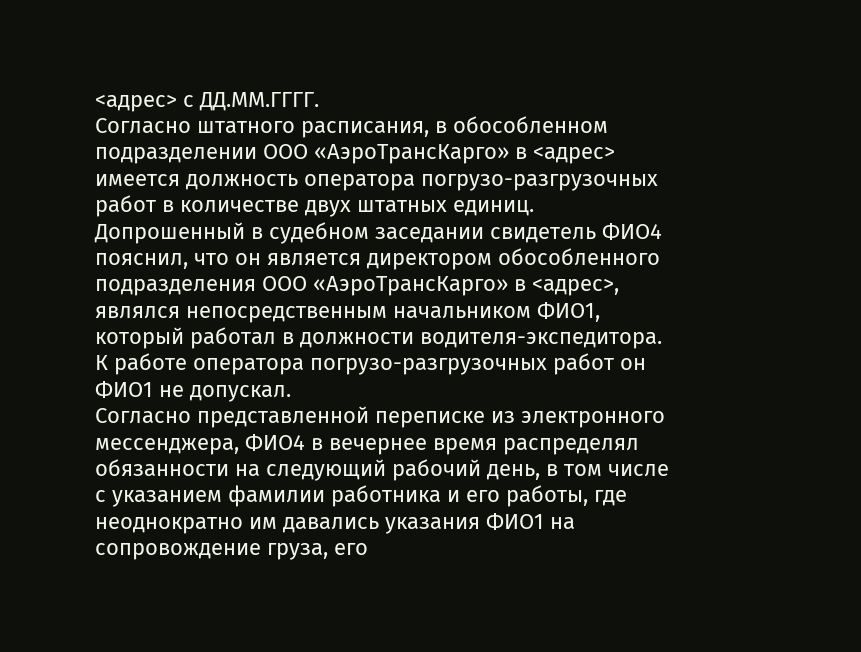<адрес> с ДД.ММ.ГГГГ.
Согласно штатного расписания, в обособленном подразделении ООО «АэроТрансКарго» в <адрес> имеется должность оператора погрузо-разгрузочных работ в количестве двух штатных единиц.
Допрошенный в судебном заседании свидетель ФИО4 пояснил, что он является директором обособленного подразделения ООО «АэроТрансКарго» в <адрес>, являлся непосредственным начальником ФИО1, который работал в должности водителя-экспедитора. К работе оператора погрузо-разгрузочных работ он ФИО1 не допускал.
Согласно представленной переписке из электронного мессенджера, ФИО4 в вечернее время распределял обязанности на следующий рабочий день, в том числе с указанием фамилии работника и его работы, где неоднократно им давались указания ФИО1 на сопровождение груза, его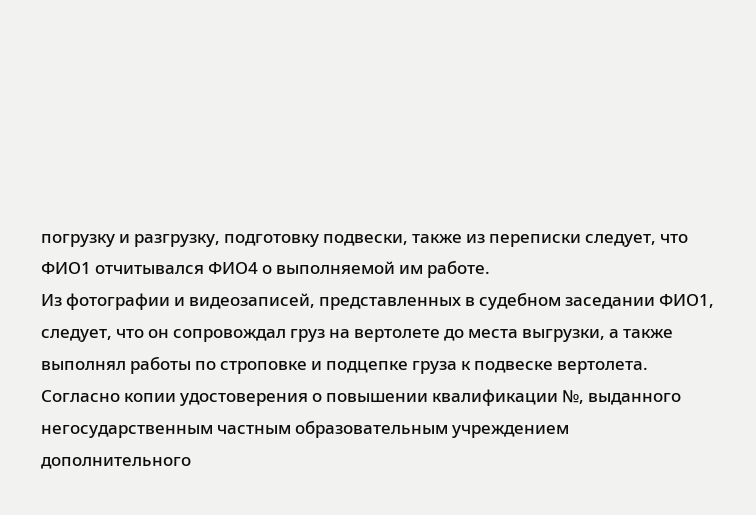погрузку и разгрузку, подготовку подвески, также из переписки следует, что ФИО1 отчитывался ФИО4 о выполняемой им работе.
Из фотографии и видеозаписей, представленных в судебном заседании ФИО1, следует, что он сопровождал груз на вертолете до места выгрузки, а также выполнял работы по строповке и подцепке груза к подвеске вертолета.
Согласно копии удостоверения о повышении квалификации №, выданного негосударственным частным образовательным учреждением дополнительного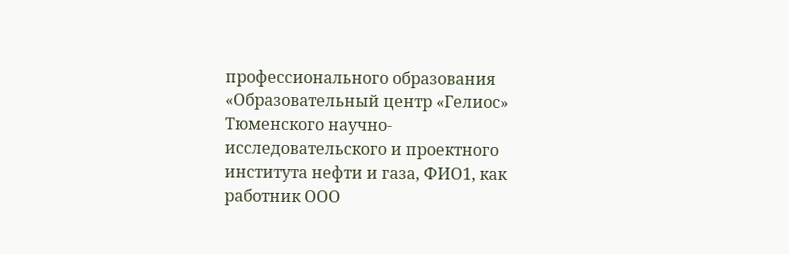профессионального образования «Образовательный центр «Гелиос» Тюменского научно-исследовательского и проектного института нефти и газа, ФИО1, как работник ООО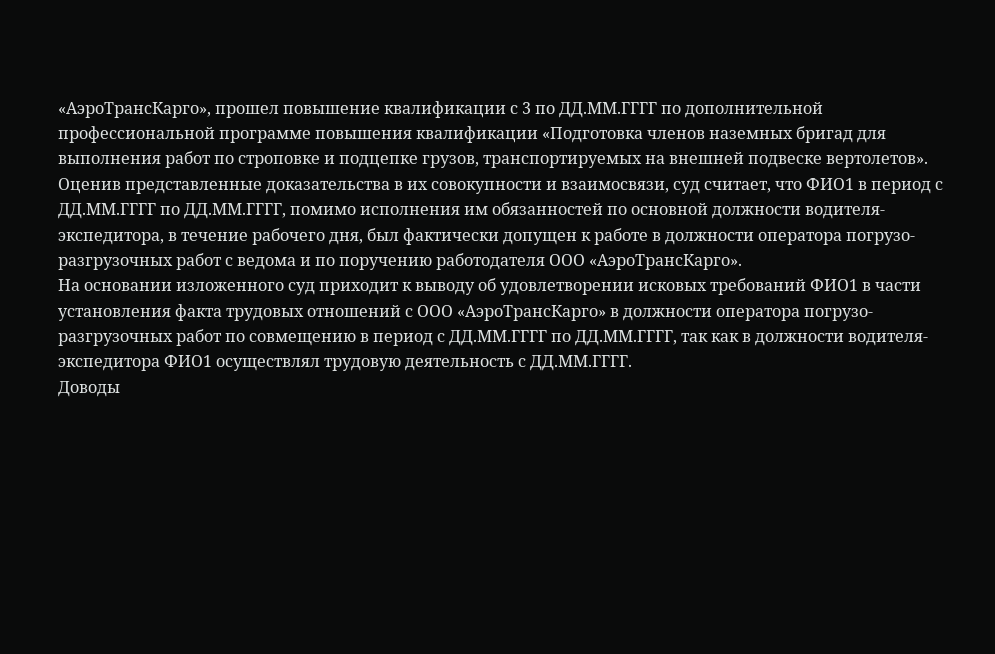«АэроТрансКарго», прошел повышение квалификации с 3 по ДД.ММ.ГГГГ по дополнительной профессиональной программе повышения квалификации «Подготовка членов наземных бригад для выполнения работ по строповке и подцепке грузов, транспортируемых на внешней подвеске вертолетов».
Оценив представленные доказательства в их совокупности и взаимосвязи, суд считает, что ФИО1 в период с ДД.ММ.ГГГГ по ДД.ММ.ГГГГ, помимо исполнения им обязанностей по основной должности водителя-экспедитора, в течение рабочего дня, был фактически допущен к работе в должности оператора погрузо-разгрузочных работ с ведома и по поручению работодателя ООО «АэроТрансКарго».
На основании изложенного суд приходит к выводу об удовлетворении исковых требований ФИО1 в части установления факта трудовых отношений с ООО «АэроТрансКарго» в должности оператора погрузо-разгрузочных работ по совмещению в период с ДД.ММ.ГГГГ по ДД.ММ.ГГГГ, так как в должности водителя-экспедитора ФИО1 осуществлял трудовую деятельность с ДД.ММ.ГГГГ.
Доводы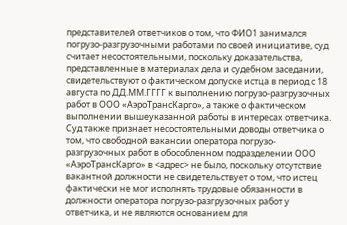представителей ответчиков о том, что ФИО1 занимался погрузо-разгрузочными работами по своей инициативе, суд считает несостоятельными, поскольку доказательства, представленные в материалах дела и судебном заседании, свидетельствуют о фактическом допуске истца в период с 18 августа по ДД.ММ.ГГГГ к выполнению погрузо-разгрузочных работ в ООО «АэроТрансКарго», а также о фактическом выполнении вышеуказанной работы в интересах ответчика.
Суд также признает несостоятельными доводы ответчика о том, что свободной вакансии оператора погрузо-разгрузочных работ в обособленном подразделении ООО «АэроТрансКарго» в <адрес> не было, поскольку отсутствие вакантной должности не свидетельствует о том, что истец фактически не мог исполнять трудовые обязанности в должности оператора погрузо-разгрузочных работ у ответчика, и не являются основанием для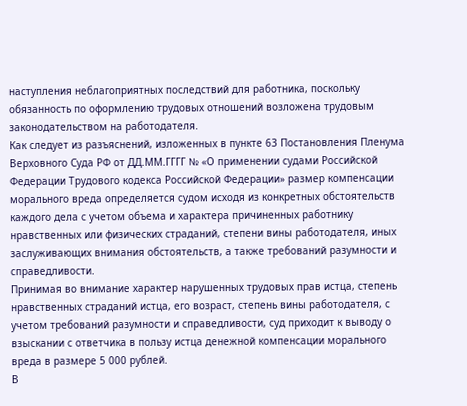наступления неблагоприятных последствий для работника, поскольку обязанность по оформлению трудовых отношений возложена трудовым законодательством на работодателя.
Как следует из разъяснений, изложенных в пункте 63 Постановления Пленума Верховного Суда РФ от ДД.ММ.ГГГГ № «О применении судами Российской Федерации Трудового кодекса Российской Федерации» размер компенсации морального вреда определяется судом исходя из конкретных обстоятельств каждого дела с учетом объема и характера причиненных работнику нравственных или физических страданий, степени вины работодателя, иных заслуживающих внимания обстоятельств, а также требований разумности и справедливости.
Принимая во внимание характер нарушенных трудовых прав истца, степень нравственных страданий истца, его возраст, степень вины работодателя, с учетом требований разумности и справедливости, суд приходит к выводу о взыскании с ответчика в пользу истца денежной компенсации морального вреда в размере 5 000 рублей.
В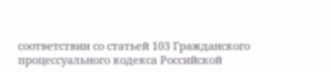соответствии со статьей 103 Гражданского процессуального кодекса Российской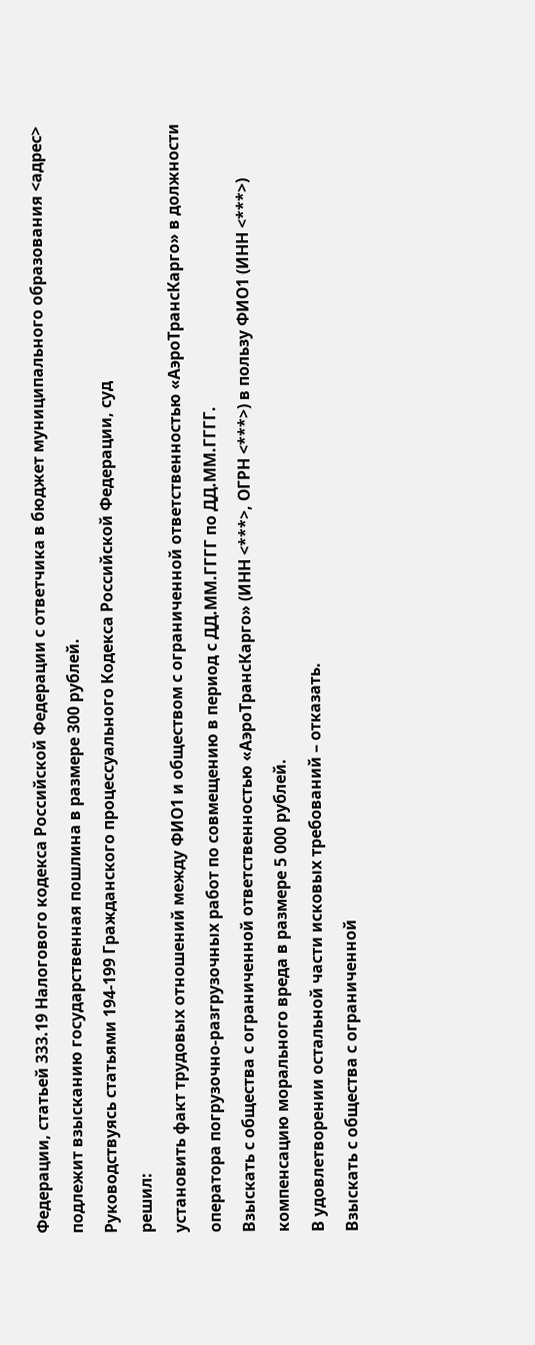Федерации, статьей 333.19 Налогового кодекса Российской Федерации с ответчика в бюджет муниципального образования <адрес> подлежит взысканию государственная пошлина в размере 300 рублей.
Руководствуясь статьями 194-199 Гражданского процессуального Кодекса Российской Федерации, суд
решил:
установить факт трудовых отношений между ФИО1 и обществом с ограниченной ответственностью «АэроТрансКарго» в должности оператора погрузочно-разгрузочных работ по совмещению в период с ДД.ММ.ГГГГ по ДД.ММ.ГГГГ.
Взыскать с общества с ограниченной ответственностью «АэроТрансКарго» (ИНН <***>, ОГРН <***>) в пользу ФИО1 (ИНН <***>) компенсацию морального вреда в размере 5 000 рублей.
В удовлетворении остальной части исковых требований – отказать.
Взыскать с общества с ограниченной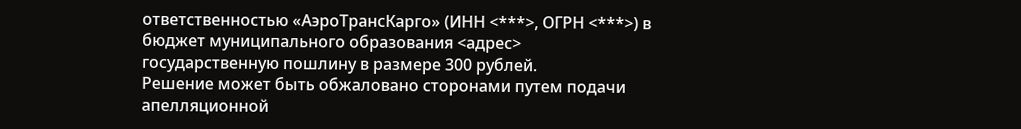ответственностью «АэроТрансКарго» (ИНН <***>, ОГРН <***>) в бюджет муниципального образования <адрес> государственную пошлину в размере 300 рублей.
Решение может быть обжаловано сторонами путем подачи апелляционной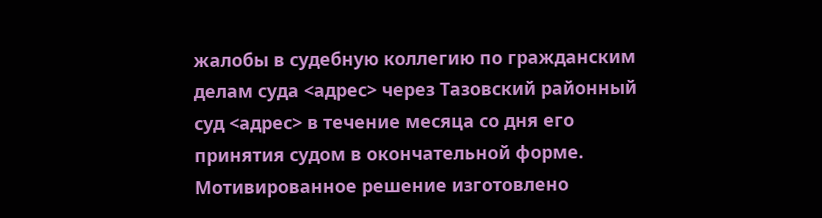жалобы в судебную коллегию по гражданским делам суда <адрес> через Тазовский районный суд <адрес> в течение месяца со дня его принятия судом в окончательной форме.
Мотивированное решение изготовлено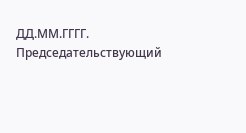ДД.ММ.ГГГГ.
Председательствующий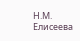Н.М. Елисеева